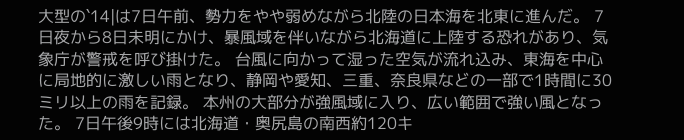大型の`14|は7日午前、勢力をやや弱めながら北陸の日本海を北東に進んだ。 7日夜から8日未明にかけ、暴風域を伴いながら北海道に上陸する恐れがあり、気象庁が警戒を呼び掛けた。 台風に向かって湿った空気が流れ込み、東海を中心に局地的に激しい雨となり、静岡や愛知、三重、奈良県などの一部で1時間に30ミリ以上の雨を記録。 本州の大部分が強風域に入り、広い範囲で強い風となった。 7日午後9時には北海道・奥尻島の南西約120キ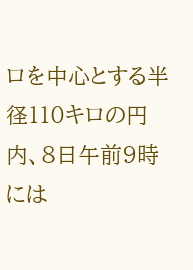ロを中心とする半径110キロの円内、8日午前9時には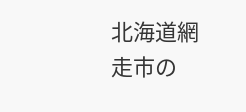北海道網走市の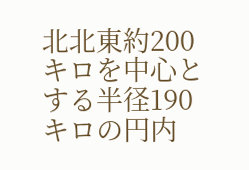北北東約200キロを中心とする半径190キロの円内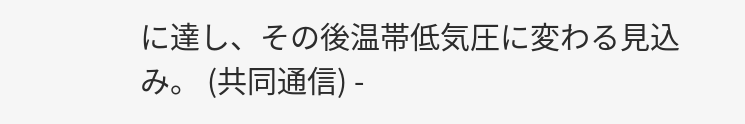に達し、その後温帯低気圧に変わる見込み。 (共同通信) -